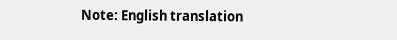Note: English translation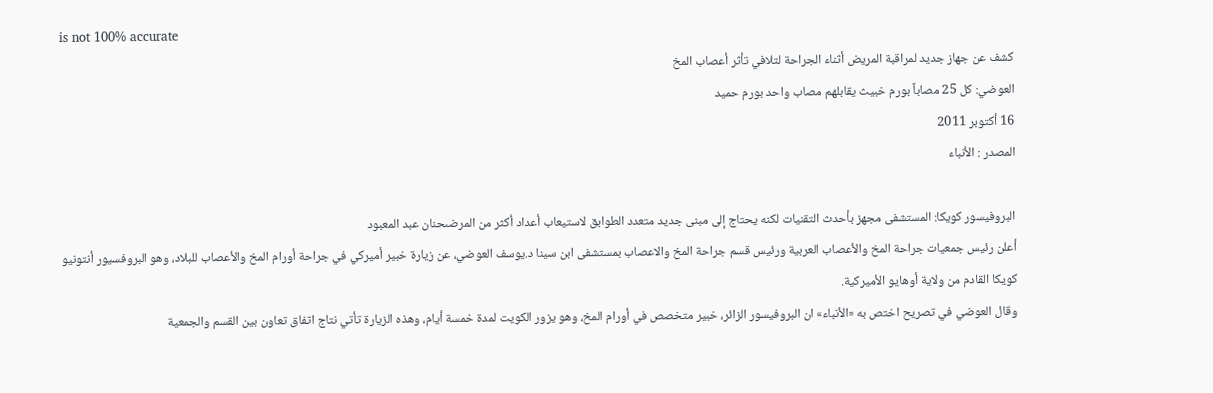is not 100% accurate
كشف عن جهاز جديد لمراقبة المريض أثناء الجراحة لتلافي تأثر أعصاب المخ
العوضي: كل 25 مصاباً بورم خبيث يقابلهم مصاب واحد بورم حميد
16 أكتوبر 2011
المصدر : الأنباء

البروفيسور كويكا: المستشفى مجهز بأحدث التقنيات لكنه يحتاج إلى مبنى جديد متعدد الطوابق لاستيعاب أعداد أكثر من المرضىحنان عبد المعبود
أعلن رئيس جمعيات جراحة المخ والأعصاب العربية ورئيس قسم جراحة المخ والاعصاب بمستشفى ابن سينا د.يوسف العوضي، عن زيارة خبير أميركي في جراحة أورام المخ والأعصاب للبلاد، وهو البروفسيور أنتونيو كويكا القادم من ولاية أوهايو الأميركية.
وقال العوضي في تصريح اختص به «الأنباء» ان البروفيسور الزائر، خبير متخصص في أورام المخ، وهو يزور الكويت لمدة خمسة أيام، وهذه الزيارة تأتي نتاج اتفاق تعاون بين القسم والجمعية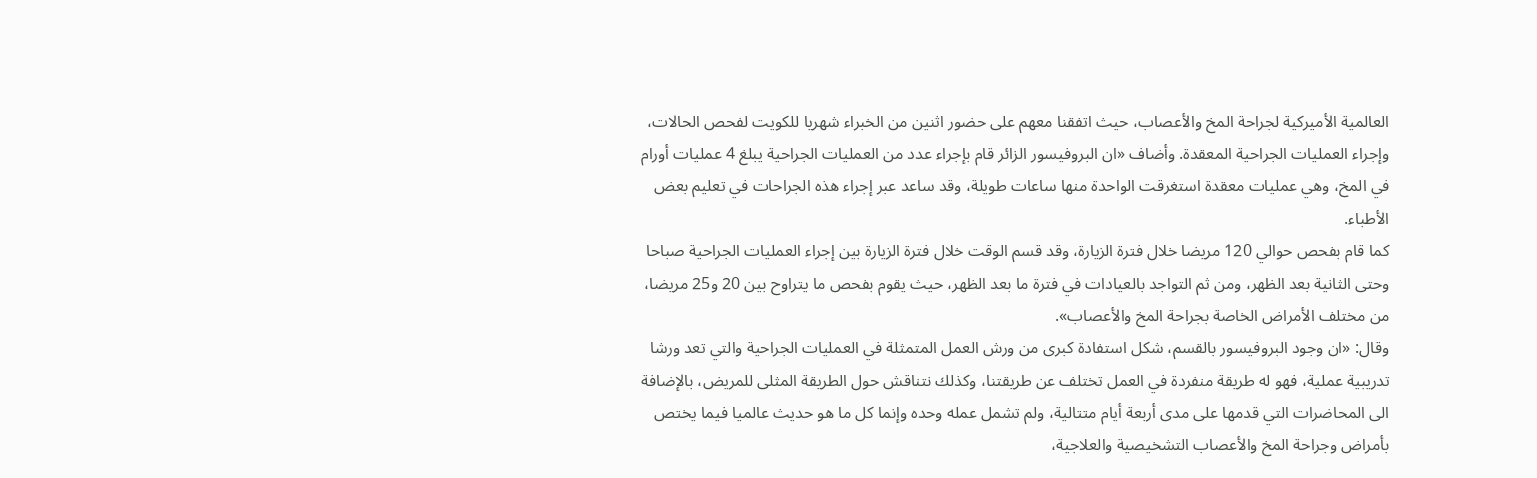العالمية الأميركية لجراحة المخ والأعصاب، حيث اتفقنا معهم على حضور اثنين من الخبراء شهريا للكويت لفحص الحالات، وإجراء العمليات الجراحية المعقدة. وأضاف «ان البروفيسور الزائر قام بإجراء عدد من العمليات الجراحية يبلغ 4 عمليات أورام في المخ، وهي عمليات معقدة استغرقت الواحدة منها ساعات طويلة، وقد ساعد عبر إجراء هذه الجراحات في تعليم بعض الأطباء.
كما قام بفحص حوالي 120 مريضا خلال فترة الزيارة، وقد قسم الوقت خلال فترة الزيارة بين إجراء العمليات الجراحية صباحا وحتى الثانية بعد الظهر، ومن ثم التواجد بالعيادات في فترة ما بعد الظهر، حيث يقوم بفحص ما يتراوح بين 20 و25 مريضا، من مختلف الأمراض الخاصة بجراحة المخ والأعصاب».
وقال: «ان وجود البروفيسور بالقسم، شكل استفادة كبرى من ورش العمل المتمثلة في العمليات الجراحية والتي تعد ورشا تدريبية عملية، فهو له طريقة منفردة في العمل تختلف عن طريقتنا، وكذلك نتناقش حول الطريقة المثلى للمريض، بالإضافة الى المحاضرات التي قدمها على مدى أربعة أيام متتالية، ولم تشمل عمله وحده وإنما كل ما هو حديث عالميا فيما يختص بأمراض وجراحة المخ والأعصاب التشخيصية والعلاجية،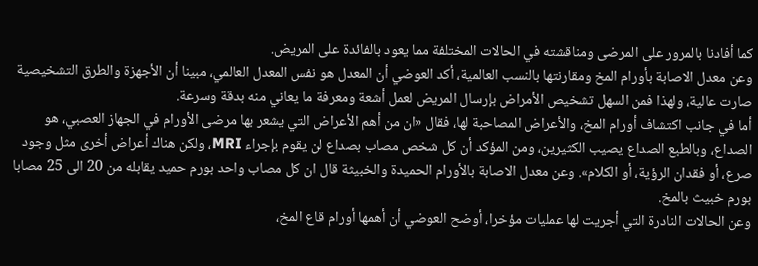كما أفادنا بالمرور على المرضى ومناقشته في الحالات المختلفة مما يعود بالفائدة على المريض.
وعن معدل الاصابة بأورام المخ ومقارنتها بالنسب العالمية، أكد العوضي أن المعدل هو نفس المعدل العالمي، مبينا أن الأجهزة والطرق التشخيصية صارت عالية، ولهذا فمن السهل تشخيص الأمراض بإرسال المريض لعمل أشعة ومعرفة ما يعاني منه بدقة وسرعة.
أما في جانب اكتشاف أورام المخ، والأعراض المصاحبة لها، فقال «ان من أهم الأعراض التي يشعر بها مرضى الأورام في الجهاز العصبي، هو الصداع، وبالطبع الصداع يصيب الكثيرين، ومن المؤكد أن كل شخص مصاب بصداع لن يقوم بإجراء MRI، ولكن هناك أعراض أخرى مثل وجود صرع، أو فقدان الرؤية، أو الكلام». وعن معدل الاصابة بالأورام الحميدة والخبيثة قال ان كل مصاب واحد بورم حميد يقابله من 20 الى 25 مصابا بورم خبيث بالمخ.
وعن الحالات النادرة التي أجريت لها عمليات مؤخرا، أوضح العوضي أن أهمها أورام قاع المخ،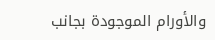والأورام الموجودة بجانب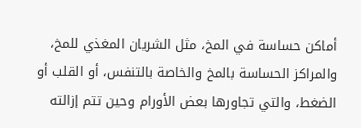أماكن حساسة في المخ، مثل الشريان المغذي للمخ، والمراكز الحساسة بالمخ والخاصة بالتنفس، أو القلب أو الضغط، والتي تجاورها بعض الأورام وحين تتم إزالته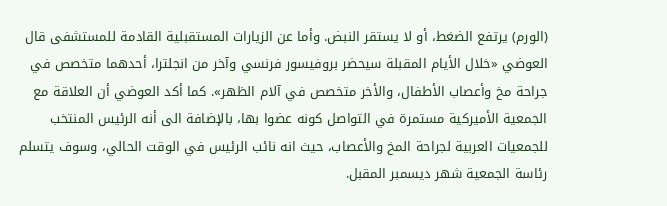(الورم) يرتفع الضغط، أو لا يستقر النبض. وأما عن الزيارات المستقبلية القادمة للمستشفى قال العوضي «خلال الأيام المقبلة سيحضر بروفيسور فرنسي وآخر من انجلترا، أحدهما متخصص في جراحة مخ وأعصاب الأطفال، والأخر متخصص في آلام الظهر». كما أكد العوضي أن العلاقة مع الجمعية الأميركية مستمرة في التواصل كونه عضوا بها، بالإضافة الى أنه الرئيس المنتخب للجمعيات العربية لجراحة المخ والأعصاب، حيث انه نائب الرئيس في الوقت الحالي، وسوف يتسلم رئاسة الجمعية شهر ديسمبر المقبل.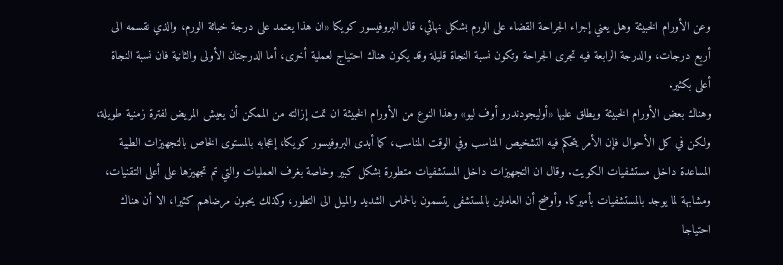وعن الأورام الخبيثة وهل يعني إجراء الجراحة القضاء على الورم بشكل نهائي، قال البروفيسور كويكا «ان هذا يعتمد على درجة خباثة الورم، والذي نقسمه الى أربع درجات، والدرجة الرابعة فيه تجرى الجراحة وتكون نسبة النجاة قليلة وقد يكون هناك احتياج لعملية أخرى، أما الدرجتان الأولى والثانية فان نسبة النجاة أعلى بكثير.
وهناك بعض الأورام الخبيثة ويطلق عليها «أوليجودندرو أوف ليو» وهذا النوع من الأورام الخبيثة ان تمت إزالته من الممكن أن يعيش المريض لفترة زمنية طويلة، ولكن في كل الأحوال فإن الأمر يتحكم فيه التشخيص المناسب وفي الوقت المناسب، كما أبدى البروفيسور كويكا، إعجابه بالمستوى الخاص بالتجهيزات الطبية المساعدة داخل مستشفيات الكويت. وقال ان التجهيزات داخل المستشفيات متطورة بشكل كبير وخاصة بغرف العمليات والتي تم تجهيزها على أعلى التقنيات، ومشابهة لما يوجد بالمستشفيات بأميركا. وأوضح أن العاملين بالمستشفى يتسمون بالحماس الشديد والميل الى التطور، وكذلك يحبون مرضاهم كثيرا، الا أن هناك احتياجا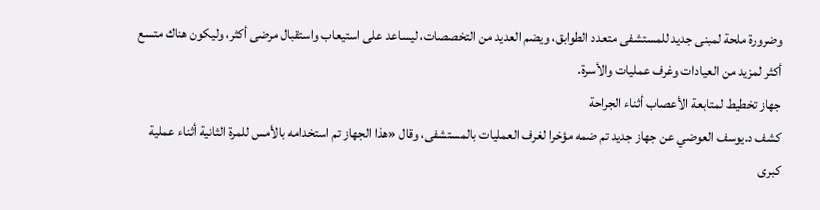وضرورة ملحة لمبنى جديد للمستشفى متعدد الطوابق، ويضم العديد من التخصصات، ليساعد على استيعاب واستقبال مرضى أكثر، وليكون هناك متسع أكثر لمزيد من العيادات وغرف عمليات والأسرة.
جهاز تخطيط لمتابعة الأعصاب أثناء الجراحة
كشف د.يوسف العوضي عن جهاز جديد تم ضمه مؤخرا لغرف العمليات بالمستشفى، وقال «هذا الجهاز تم استخدامه بالأمس للمرة الثانية أثناء عملية كبرى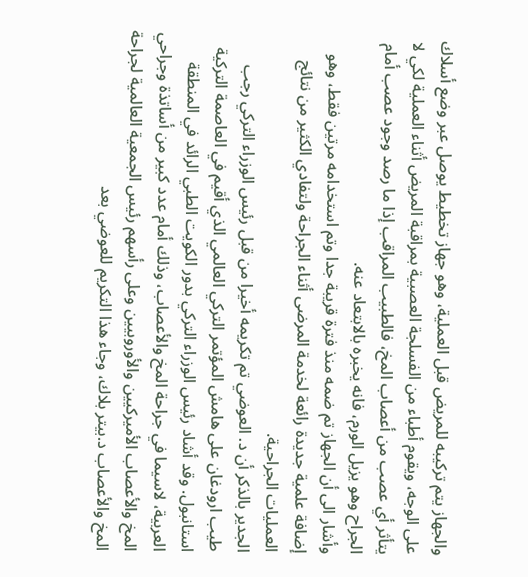والجهاز يتم تركيبه للمريض قبل العملية، وهو جهاز تخطيط يوصل عبر وضع أسلاك على الوجه، ويقوم أطباء من الفسلجة العصبية بمراقبة المريض أثناء العملية لكي لا يتأثر أي عصب من أعصاب المخ، فالطبيب المراقب إذا ما رصد وجود عصب أمام الجراح وهو يزيل الورم، فانه يخبره بالابتعاد عنه.
وأشار الى أن الجهاز تم ضمه منذ فترة قريبة جدا وتم استخدامه مرتين فقط، وهو إضافة علمية جديدة رائعة لخدمة المرضى أثناء الجراحة ولتفادي الكثير من نتائج العمليات الجراحية.
الجدير بالذكر أن د. العوضي تم تكريمه أخيرا من قبل رئيس الوزراء التركي رجب طيب ارودغان على هامش المؤتمر التركي العالمي الذي أقيم في العاصمة التركية استانبول. وقد أشاد رئيس الوزراء التركي بدور الكويت الطبي الرائد في المنطقة العربية، لاسيما في جراحة المخ والأعصاب، وذلك أمام عدد كبير من أساتذة وجراحي المخ والأعصاب الأميركيين والأوروبيين وعلى رأسهم رئيس الجمعية العالمية لجراحة المخ والأعصاب د.بيتر بلاك، وجاء هذا التكريم للعوضي بعد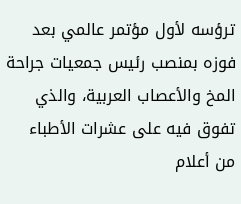ترؤسه لأول مؤتمر عالمي بعد فوزه بمنصب رئيس جمعيات جراحة المخ والأعصاب العربية، والذي تفوق فيه على عشرات الأطباء من أعلام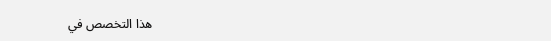هذا التخصص في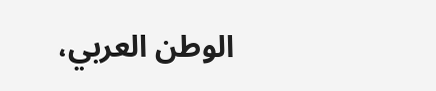الوطن العربي،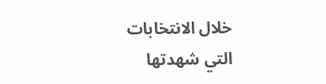خلال الانتخابات التي شهدتها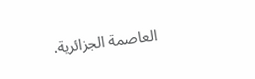العاصمة الجزائرية.